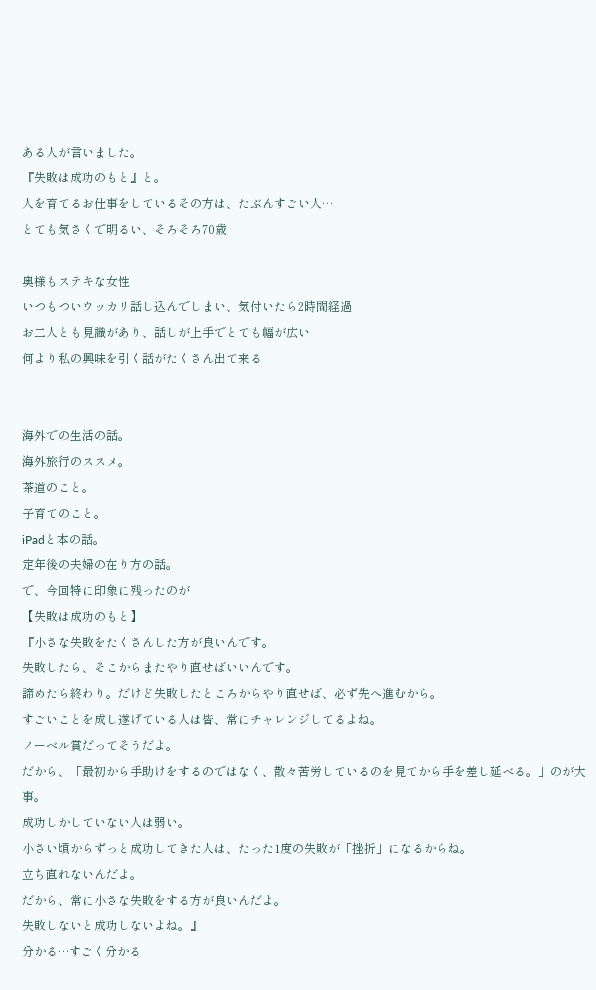ある人が言いました。
『失敗は成功のもと』と。
人を育てるお仕事をしているその方は、たぶんすごい人…
とても気さくで明るい、そろそろ70歳

奥様もステキな女性
いつもついウッカリ話し込んでしまい、気付いたら2時間経過
お二人とも見識があり、話しが上手でとても幅が広い
何より私の興味を引く話がたくさん出て来る


海外での生活の話。
海外旅行のススメ。
茶道のこと。
子育てのこと。
iPadと本の話。
定年後の夫婦の在り方の話。
で、今回特に印象に残ったのが
【失敗は成功のもと】
『小さな失敗をたくさんした方が良いんです。
失敗したら、そこからまたやり直せばいいんです。
諦めたら終わり。だけど失敗したところからやり直せば、必ず先へ進むから。
すごいことを成し遂げている人は皆、常にチャレンジしてるよね。
ノーベル賞だってそうだよ。
だから、「最初から手助けをするのではなく、散々苦労しているのを見てから手を差し延べる。」のが大事。
成功しかしていない人は弱い。
小さい頃からずっと成功してきた人は、たった1度の失敗が「挫折」になるからね。
立ち直れないんだよ。
だから、常に小さな失敗をする方が良いんだよ。
失敗しないと成功しないよね。』
分かる…すごく分かる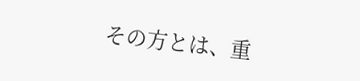その方とは、重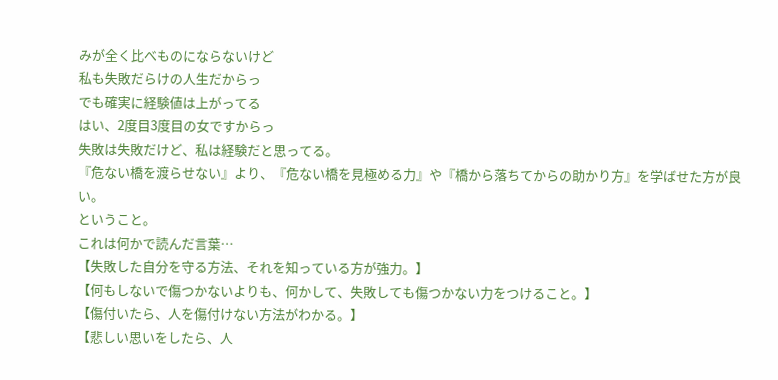みが全く比べものにならないけど
私も失敗だらけの人生だからっ
でも確実に経験値は上がってる
はい、2度目3度目の女ですからっ
失敗は失敗だけど、私は経験だと思ってる。
『危ない橋を渡らせない』より、『危ない橋を見極める力』や『橋から落ちてからの助かり方』を学ばせた方が良い。
ということ。
これは何かで読んだ言葉…
【失敗した自分を守る方法、それを知っている方が強力。】
【何もしないで傷つかないよりも、何かして、失敗しても傷つかない力をつけること。】
【傷付いたら、人を傷付けない方法がわかる。】
【悲しい思いをしたら、人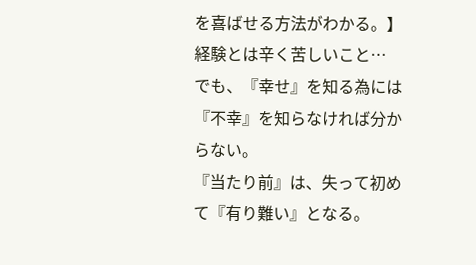を喜ばせる方法がわかる。】
経験とは辛く苦しいこと…
でも、『幸せ』を知る為には『不幸』を知らなければ分からない。
『当たり前』は、失って初めて『有り難い』となる。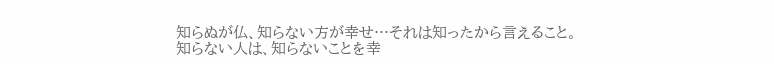知らぬが仏、知らない方が幸せ…それは知ったから言えること。
知らない人は、知らないことを幸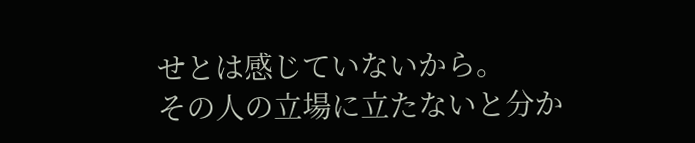せとは感じていないから。
その人の立場に立たないと分か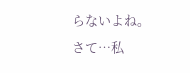らないよね。
さて…私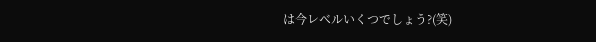は今レベルいくつでしょう?(笑)